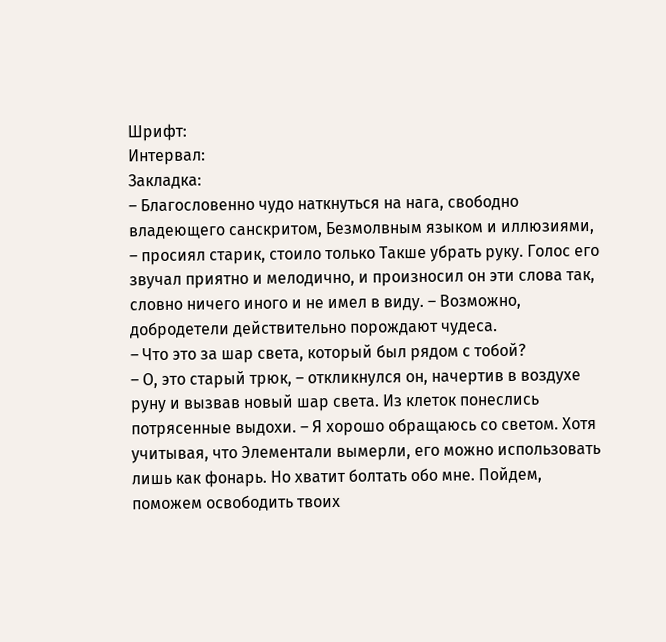Шрифт:
Интервал:
Закладка:
– Благословенно чудо наткнуться на нага, свободно владеющего санскритом, Безмолвным языком и иллюзиями, – просиял старик, стоило только Такше убрать руку. Голос его звучал приятно и мелодично, и произносил он эти слова так, словно ничего иного и не имел в виду. – Возможно, добродетели действительно порождают чудеса.
– Что это за шар света, который был рядом с тобой?
– О, это старый трюк, – откликнулся он, начертив в воздухе руну и вызвав новый шар света. Из клеток понеслись потрясенные выдохи. – Я хорошо обращаюсь со светом. Хотя учитывая, что Элементали вымерли, его можно использовать лишь как фонарь. Но хватит болтать обо мне. Пойдем, поможем освободить твоих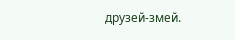друзей-змей.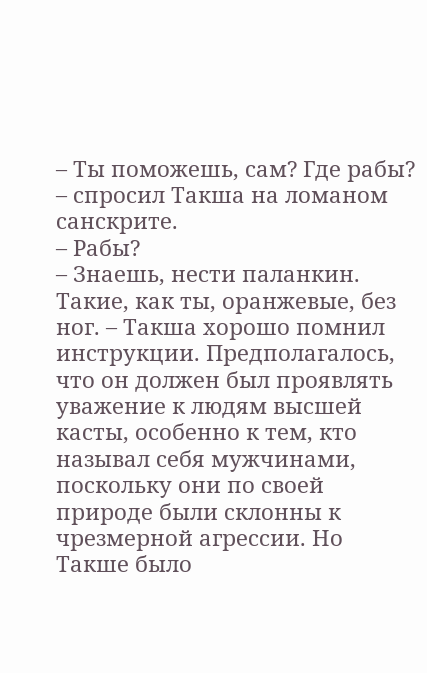– Ты поможешь, сам? Где рабы? – спросил Такша на ломаном санскрите.
– Рабы?
– Знаешь, нести паланкин. Такие, как ты, оранжевые, без ног. – Такша хорошо помнил инструкции. Предполагалось, что он должен был проявлять уважение к людям высшей касты, особенно к тем, кто называл себя мужчинами, поскольку они по своей природе были склонны к чрезмерной агрессии. Но Такше было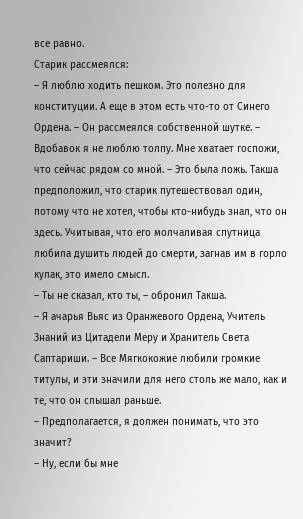все равно.
Старик рассмеялся:
– Я люблю ходить пешком. Это полезно для конституции. А еще в этом есть что-то от Синего Ордена. – Он рассмеялся собственной шутке. – Вдобавок я не люблю толпу. Мне хватает госпожи, что сейчас рядом со мной. – Это была ложь. Такша предположил, что старик путешествовал один, потому что не хотел, чтобы кто-нибудь знал, что он здесь. Учитывая, что его молчаливая спутница любила душить людей до смерти, загнав им в горло кулак, это имело смысл.
– Ты не сказал, кто ты, – обронил Такша.
– Я ачарья Вьяс из Оранжевого Ордена, Учитель Знаний из Цитадели Меру и Хранитель Света Саптариши. – Все Мягкокожие любили громкие титулы, и эти значили для него столь же мало, как и те, что он слышал раньше.
– Предполагается, я должен понимать, что это значит?
– Ну, если бы мне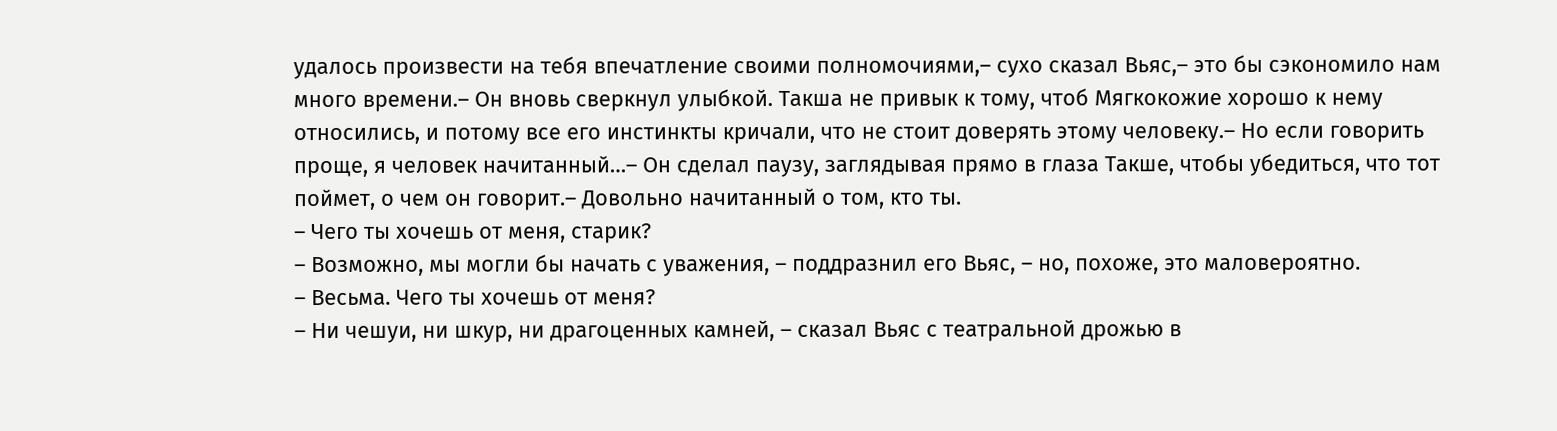удалось произвести на тебя впечатление своими полномочиями,– сухо сказал Вьяс,– это бы сэкономило нам много времени.– Он вновь сверкнул улыбкой. Такша не привык к тому, чтоб Мягкокожие хорошо к нему относились, и потому все его инстинкты кричали, что не стоит доверять этому человеку.– Но если говорить проще, я человек начитанный…– Он сделал паузу, заглядывая прямо в глаза Такше, чтобы убедиться, что тот поймет, о чем он говорит.– Довольно начитанный о том, кто ты.
– Чего ты хочешь от меня, старик?
– Возможно, мы могли бы начать с уважения, – поддразнил его Вьяс, – но, похоже, это маловероятно.
– Весьма. Чего ты хочешь от меня?
– Ни чешуи, ни шкур, ни драгоценных камней, – сказал Вьяс с театральной дрожью в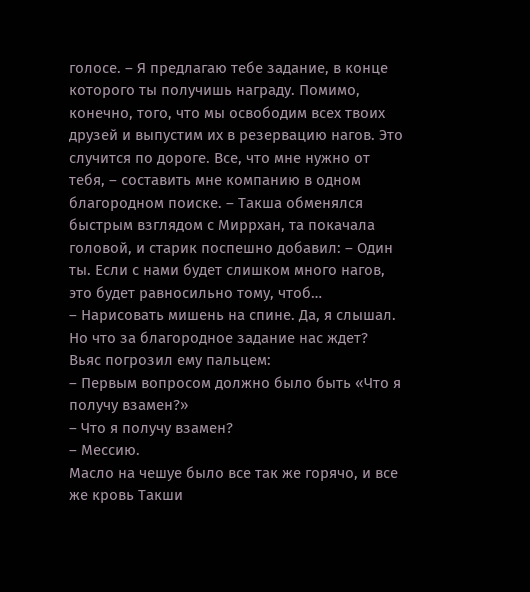голосе. – Я предлагаю тебе задание, в конце которого ты получишь награду. Помимо, конечно, того, что мы освободим всех твоих друзей и выпустим их в резервацию нагов. Это случится по дороге. Все, что мне нужно от тебя, – составить мне компанию в одном благородном поиске. – Такша обменялся быстрым взглядом с Миррхан, та покачала головой, и старик поспешно добавил: – Один ты. Если с нами будет слишком много нагов, это будет равносильно тому, чтоб…
– Нарисовать мишень на спине. Да, я слышал. Но что за благородное задание нас ждет?
Вьяс погрозил ему пальцем:
– Первым вопросом должно было быть «Что я получу взамен?»
– Что я получу взамен?
– Мессию.
Масло на чешуе было все так же горячо, и все же кровь Такши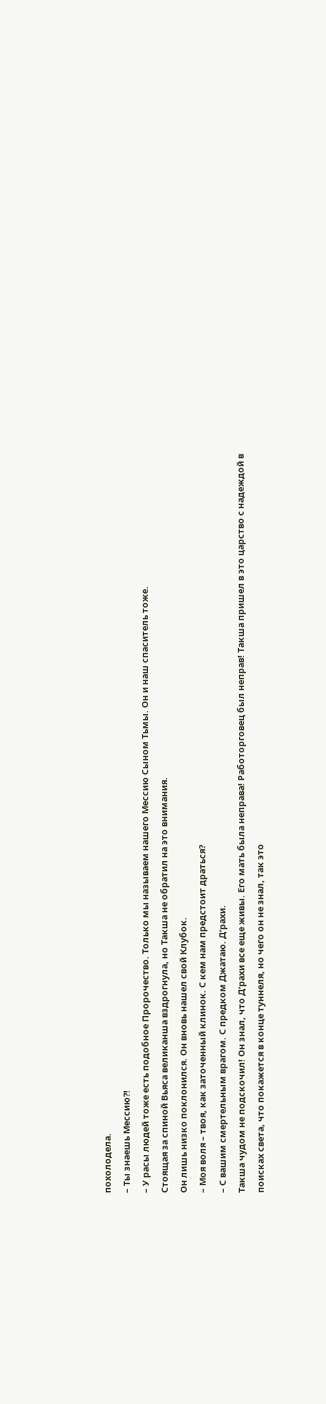похолодела.
– Ты знаешь Мессию?!
– У расы людей тоже есть подобное Пророчество. Только мы называем нашего Мессию Сыном Тьмы. Он и наш спаситель тоже.
Стоящая за спиной Вьяса великанша вздрогнула, но Такша не обратил на это внимания.
Он лишь низко поклонился. Он вновь нашел свой Клубок.
– Моя воля – твоя, как заточенный клинок. С кем нам предстоит драться?
– С вашим смертельным врагом. С предком Джатаю. Д’рахи.
Такша чудом не подскочил! Он знал, что Д’рахи все еще живы. Его мать была неправа! Работорговец был неправ! Такша пришел в это царство с надеждой в поисках света, что покажется в конце туннеля, но чего он не знал, так это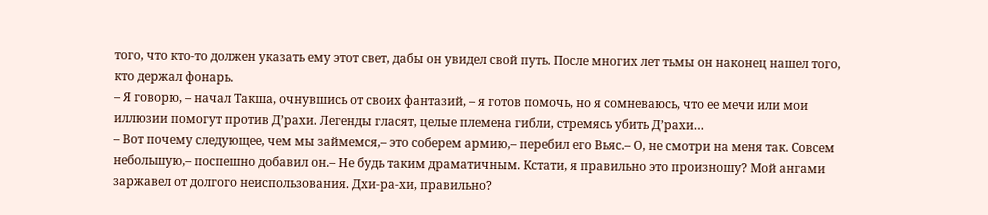того, что кто-то должен указать ему этот свет, дабы он увидел свой путь. После многих лет тьмы он наконец нашел того, кто держал фонарь.
– Я говорю, – начал Такша, очнувшись от своих фантазий, – я готов помочь, но я сомневаюсь, что ее мечи или мои иллюзии помогут против Д’рахи. Легенды гласят, целые племена гибли, стремясь убить Д’рахи…
– Вот почему следующее, чем мы займемся,– это соберем армию,– перебил его Вьяс.– О, не смотри на меня так. Совсем небольшую,– поспешно добавил он.– Не будь таким драматичным. Кстати, я правильно это произношу? Мой ангами заржавел от долгого неиспользования. Дхи-ра-хи, правильно?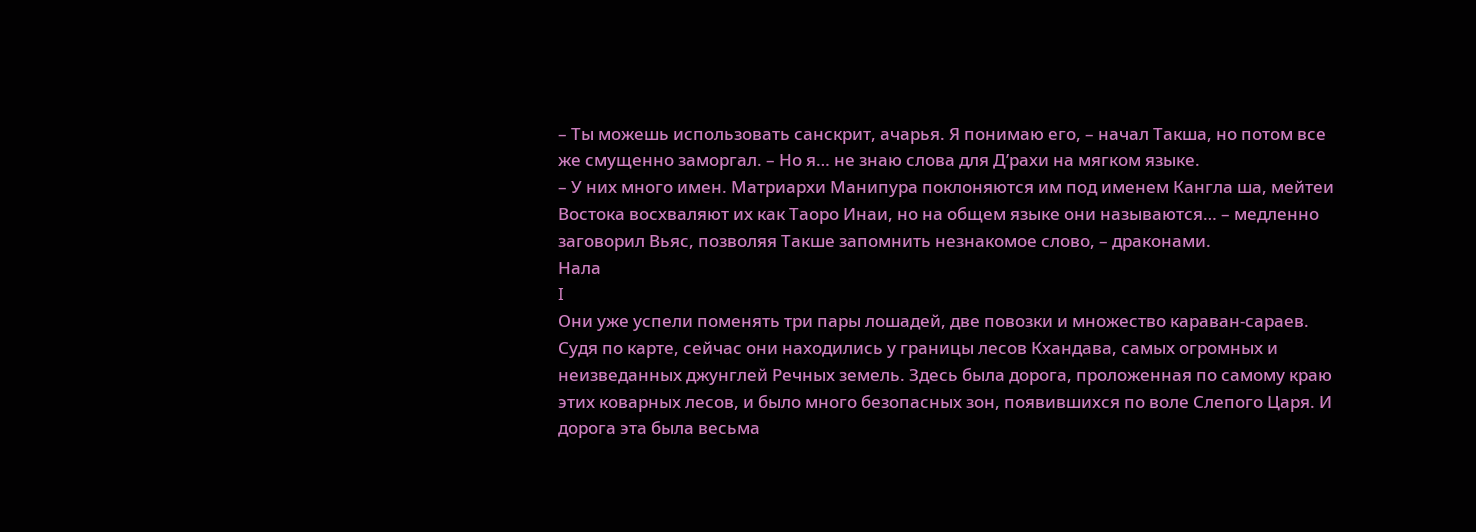– Ты можешь использовать санскрит, ачарья. Я понимаю его, – начал Такша, но потом все же смущенно заморгал. – Но я… не знаю слова для Д’рахи на мягком языке.
– У них много имен. Матриархи Манипура поклоняются им под именем Кангла ша, мейтеи Востока восхваляют их как Таоро Инаи, но на общем языке они называются… – медленно заговорил Вьяс, позволяя Такше запомнить незнакомое слово, – драконами.
Нала
I
Они уже успели поменять три пары лошадей, две повозки и множество караван-сараев. Судя по карте, сейчас они находились у границы лесов Кхандава, самых огромных и неизведанных джунглей Речных земель. Здесь была дорога, проложенная по самому краю этих коварных лесов, и было много безопасных зон, появившихся по воле Слепого Царя. И дорога эта была весьма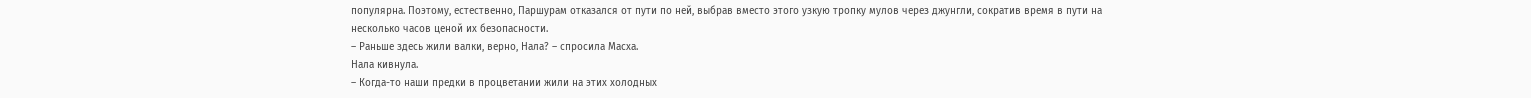популярна. Поэтому, естественно, Паршурам отказался от пути по ней, выбрав вместо этого узкую тропку мулов через джунгли, сократив время в пути на несколько часов ценой их безопасности.
– Раньше здесь жили валки, верно, Нала? – спросила Масха.
Нала кивнула.
– Когда-то наши предки в процветании жили на этих холодных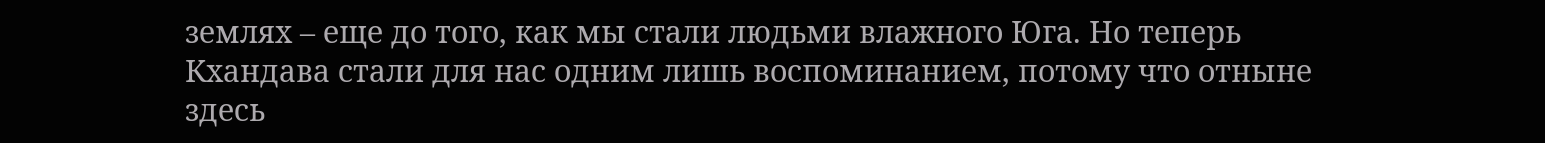землях – еще до того, как мы стали людьми влажного Юга. Но теперь Кхандава стали для нас одним лишь воспоминанием, потому что отныне здесь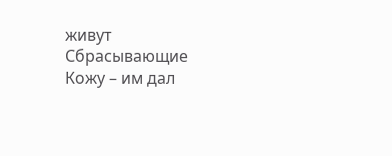живут Сбрасывающие Кожу – им дал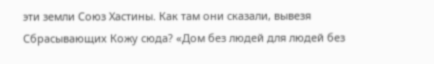эти земли Союз Хастины. Как там они сказали, вывезя Сбрасывающих Кожу сюда? «Дом без людей для людей без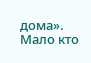дома». Мало кто